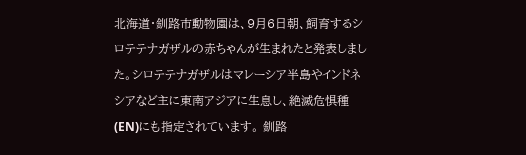北海道・釧路市動物園は、9月6日朝、飼育するシロテテナガザルの赤ちゃんが生まれたと発表しました。シロテテナガザルはマレーシア半島やインドネシアなど主に東南アジアに生息し、絶滅危惧種(EN)にも指定されています。 釧路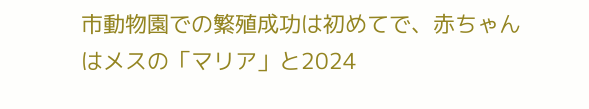市動物園での繁殖成功は初めてで、赤ちゃんはメスの「マリア」と2024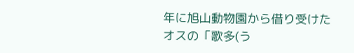年に旭山動物園から借り受けたオスの「歌多(う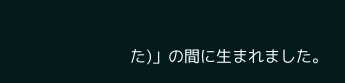た)」の間に生まれました。